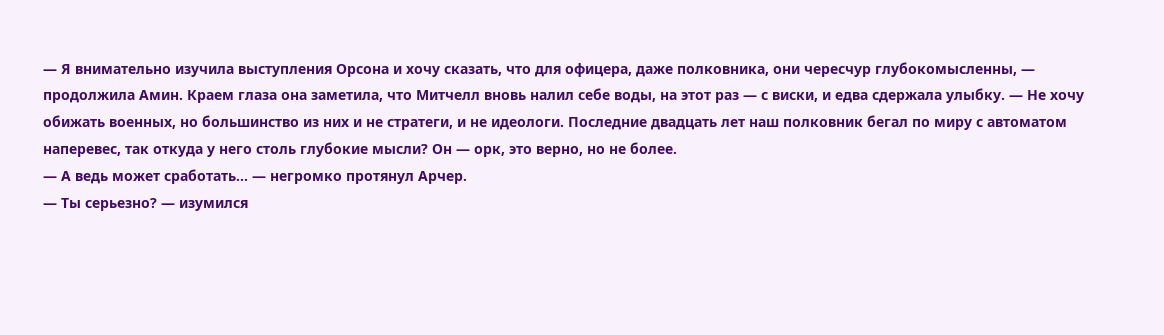— Я внимательно изучила выступления Орсона и хочу сказать, что для офицера, даже полковника, они чересчур глубокомысленны, — продолжила Амин. Краем глаза она заметила, что Митчелл вновь налил себе воды, на этот раз — с виски, и едва сдержала улыбку. — Не хочу обижать военных, но большинство из них и не стратеги, и не идеологи. Последние двадцать лет наш полковник бегал по миру с автоматом наперевес, так откуда у него столь глубокие мысли? Он — орк, это верно, но не более.
— А ведь может сработать… — негромко протянул Арчер.
— Ты серьезно? — изумился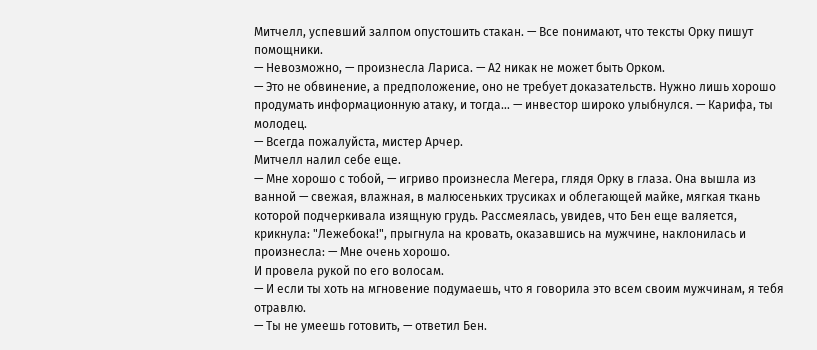Митчелл, успевший залпом опустошить стакан. — Все понимают, что тексты Орку пишут помощники.
— Невозможно, — произнесла Лариса. — А2 никак не может быть Орком.
— Это не обвинение, а предположение, оно не требует доказательств. Нужно лишь хорошо продумать информационную атаку, и тогда… — инвестор широко улыбнулся. — Карифа, ты молодец.
— Всегда пожалуйста, мистер Арчер.
Митчелл налил себе еще.
— Мне хорошо с тобой, — игриво произнесла Мегера, глядя Орку в глаза. Она вышла из ванной — свежая, влажная, в малюсеньких трусиках и облегающей майке, мягкая ткань которой подчеркивала изящную грудь. Рассмеялась, увидев, что Бен еще валяется, крикнула: "Лежебока!", прыгнула на кровать, оказавшись на мужчине, наклонилась и произнесла: — Мне очень хорошо.
И провела рукой по его волосам.
— И если ты хоть на мгновение подумаешь, что я говорила это всем своим мужчинам, я тебя отравлю.
— Ты не умеешь готовить, — ответил Бен.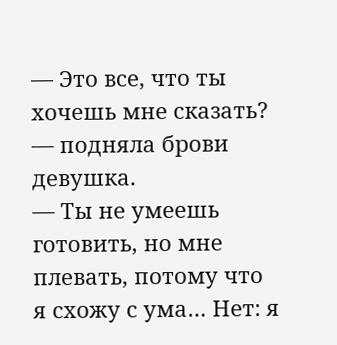— Это все, что ты хочешь мне сказать? — подняла брови девушка.
— Ты не умеешь готовить, но мне плевать, потому что я схожу с ума… Нет: я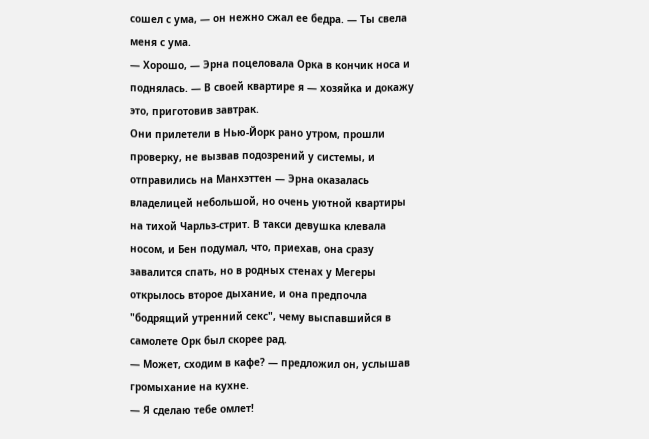сошел с ума, — он нежно сжал ее бедра. — Ты свела меня с ума.
— Хорошо, — Эрна поцеловала Орка в кончик носа и поднялась. — В своей квартире я — хозяйка и докажу это, приготовив завтрак.
Они прилетели в Нью-Йорк рано утром, прошли проверку, не вызвав подозрений у системы, и отправились на Манхэттен — Эрна оказалась владелицей небольшой, но очень уютной квартиры на тихой Чарльз-стрит. В такси девушка клевала носом, и Бен подумал, что, приехав, она сразу завалится спать, но в родных стенах у Мегеры открылось второе дыхание, и она предпочла "бодрящий утренний секс", чему выспавшийся в самолете Орк был скорее рад.
— Может, сходим в кафе? — предложил он, услышав громыхание на кухне.
— Я сделаю тебе омлет!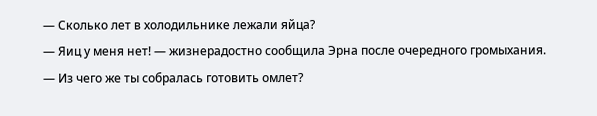— Сколько лет в холодильнике лежали яйца?
— Яиц у меня нет! — жизнерадостно сообщила Эрна после очередного громыхания.
— Из чего же ты собралась готовить омлет?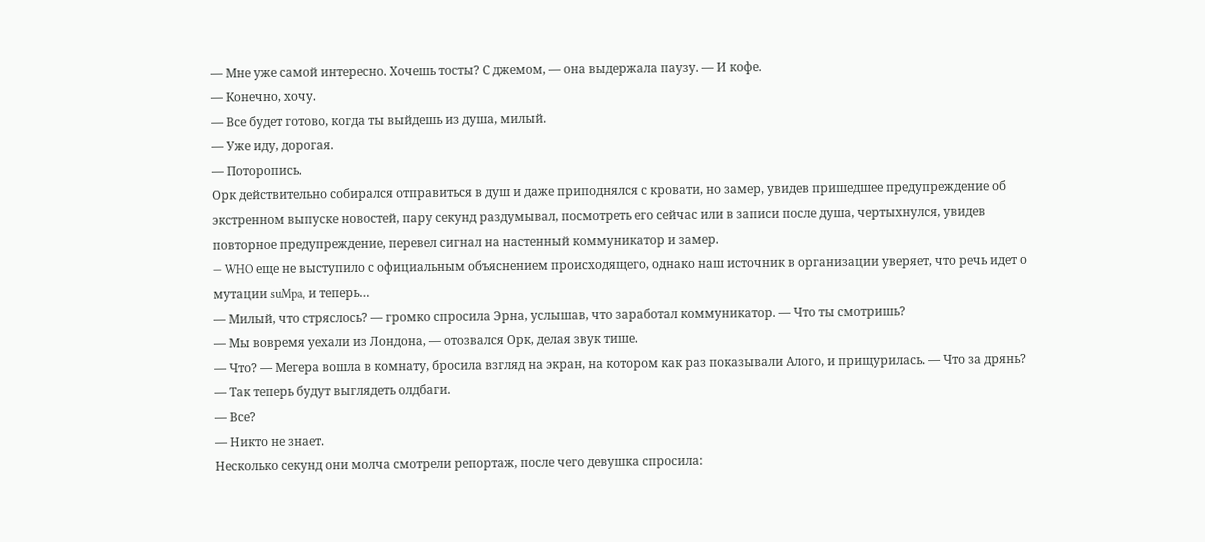— Мне уже самой интересно. Хочешь тосты? С джемом, — она выдержала паузу. — И кофе.
— Конечно, хочу.
— Все будет готово, когда ты выйдешь из душа, милый.
— Уже иду, дорогая.
— Поторопись.
Орк действительно собирался отправиться в душ и даже приподнялся с кровати, но замер, увидев пришедшее предупреждение об экстренном выпуске новостей, пару секунд раздумывал, посмотреть его сейчас или в записи после душа, чертыхнулся, увидев повторное предупреждение, перевел сигнал на настенный коммуникатор и замер.
— WHO еще не выступило с официальным объяснением происходящего, однако наш источник в организации уверяет, что речь идет о мутации suMpa, и теперь…
— Милый, что стряслось? — громко спросила Эрна, услышав, что заработал коммуникатор. — Что ты смотришь?
— Мы вовремя уехали из Лондона, — отозвался Орк, делая звук тише.
— Что? — Мегера вошла в комнату, бросила взгляд на экран, на котором как раз показывали Алого, и прищурилась. — Что за дрянь?
— Так теперь будут выглядеть олдбаги.
— Все?
— Никто не знает.
Несколько секунд они молча смотрели репортаж, после чего девушка спросила: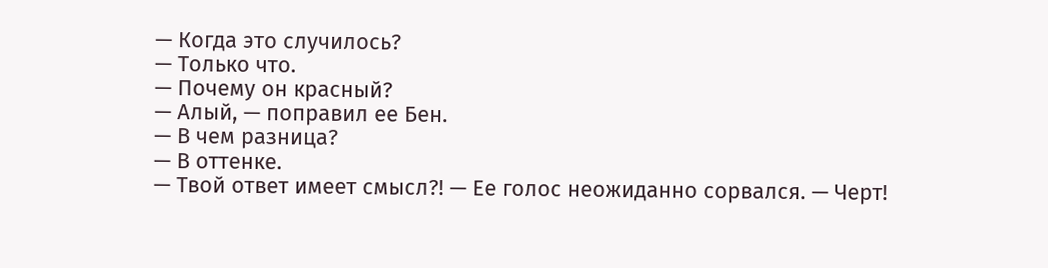— Когда это случилось?
— Только что.
— Почему он красный?
— Алый, — поправил ее Бен.
— В чем разница?
— В оттенке.
— Твой ответ имеет смысл?! — Ее голос неожиданно сорвался. — Черт!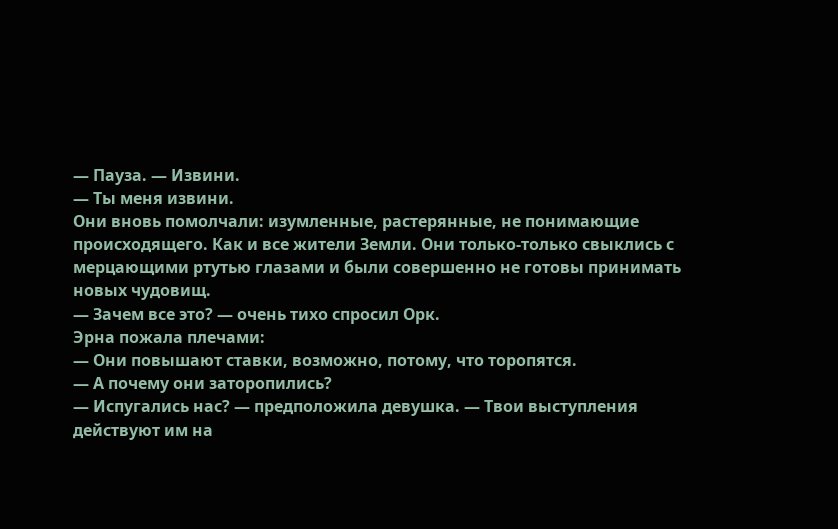— Пауза. — Извини.
— Ты меня извини.
Они вновь помолчали: изумленные, растерянные, не понимающие происходящего. Как и все жители Земли. Они только-только свыклись с мерцающими ртутью глазами и были совершенно не готовы принимать новых чудовищ.
— Зачем все это? — очень тихо спросил Орк.
Эрна пожала плечами:
— Они повышают ставки, возможно, потому, что торопятся.
— А почему они заторопились?
— Испугались нас? — предположила девушка. — Твои выступления действуют им на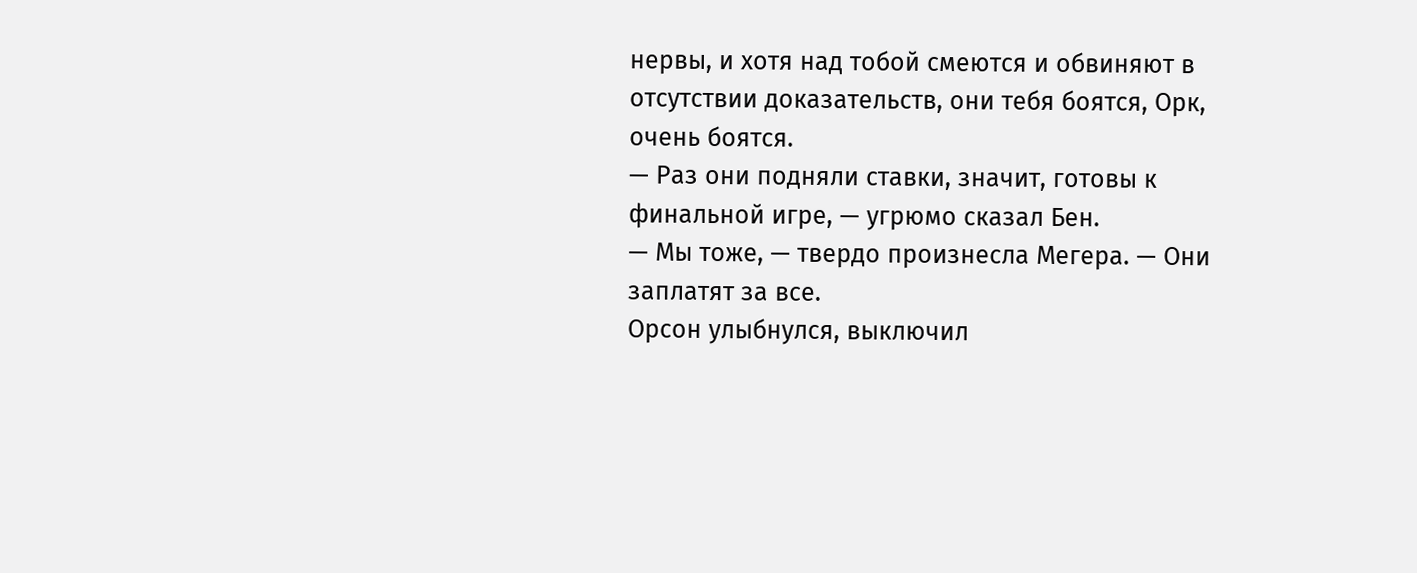нервы, и хотя над тобой смеются и обвиняют в отсутствии доказательств, они тебя боятся, Орк, очень боятся.
— Раз они подняли ставки, значит, готовы к финальной игре, — угрюмо сказал Бен.
— Мы тоже, — твердо произнесла Мегера. — Они заплатят за все.
Орсон улыбнулся, выключил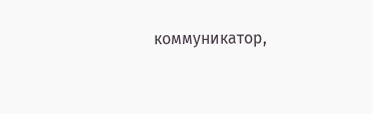коммуникатор,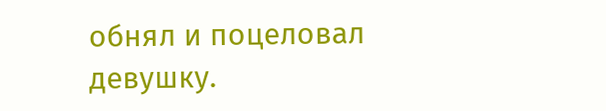обнял и поцеловал девушку.